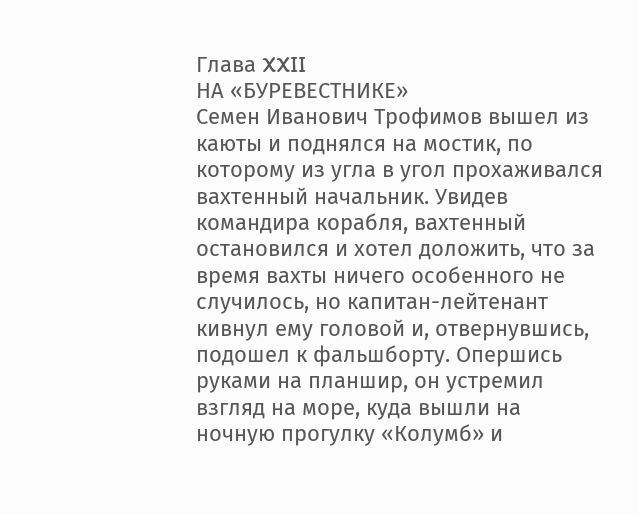Глава XXII
НА «БУРЕВЕСТНИКЕ»
Семен Иванович Трофимов вышел из каюты и поднялся на мостик, по которому из угла в угол прохаживался вахтенный начальник. Увидев командира корабля, вахтенный остановился и хотел доложить, что за время вахты ничего особенного не случилось, но капитан-лейтенант кивнул ему головой и, отвернувшись, подошел к фальшборту. Опершись руками на планшир, он устремил взгляд на море, куда вышли на ночную прогулку «Колумб» и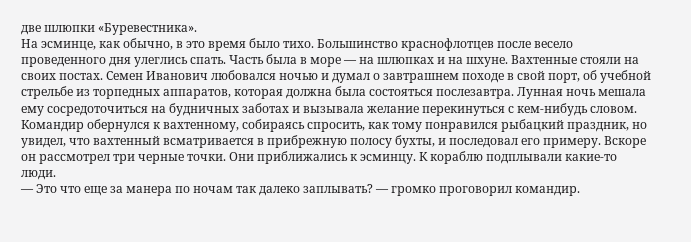две шлюпки «Буревестника».
На эсминце, как обычно, в это время было тихо. Большинство краснофлотцев после весело проведенного дня улеглись спать. Часть была в море — на шлюпках и на шхуне. Вахтенные стояли на своих постах. Семен Иванович любовался ночью и думал о завтрашнем походе в свой порт, об учебной стрельбе из торпедных аппаратов, которая должна была состояться послезавтра. Лунная ночь мешала ему сосредоточиться на будничных заботах и вызывала желание перекинуться с кем-нибудь словом. Командир обернулся к вахтенному, собираясь спросить, как тому понравился рыбацкий праздник, но увидел, что вахтенный всматривается в прибрежную полосу бухты, и последовал его примеру. Вскоре он рассмотрел три черные точки. Они приближались к эсминцу. К кораблю подплывали какие-то люди.
— Это что еще за манера по ночам так далеко заплывать? — громко проговорил командир.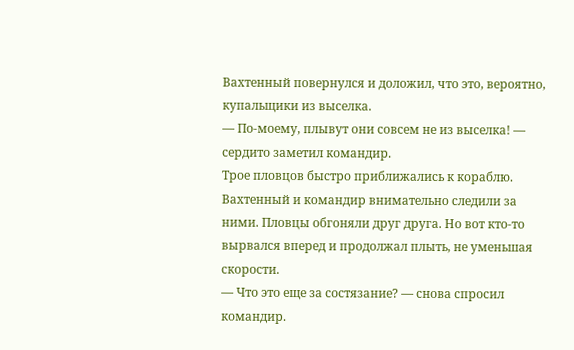Вахтенный повернулся и доложил, что это, вероятно, купальщики из выселка.
— По-моему, плывут они совсем не из выселка! — сердито заметил командир.
Трое пловцов быстро приближались к кораблю. Вахтенный и командир внимательно следили за ними. Пловцы обгоняли друг друга. Но вот кто-то вырвался вперед и продолжал плыть, не уменьшая скорости.
— Что это еще за состязание? — снова спросил командир.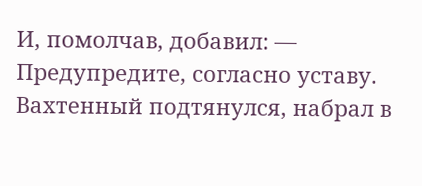И, помолчав, добавил: — Предупредите, согласно уставу.
Вахтенный подтянулся, набрал в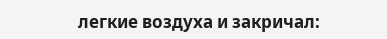легкие воздуха и закричал: